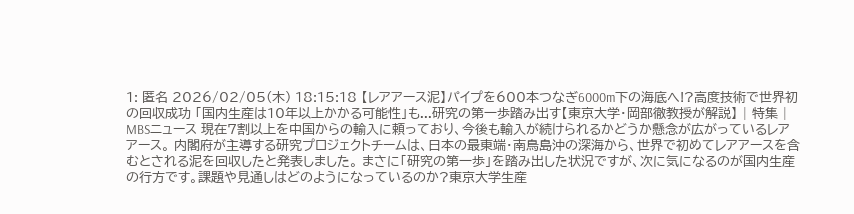1: 匿名 2026/02/05(木) 18:15:18 【レアアース泥】パイプを600本つなぎ6000m下の海底へ!?高度技術で世界初の回収成功 「国内生産は10年以上かかる可能性」も...研究の第一歩踏み出す【東京大学・岡部徹教授が解説】 | 特集 | MBSニュース 現在7割以上を中国からの輸入に頼っており、今後も輸入が続けられるかどうか懸念が広がっているレアアース。 内閣府が主導する研究プロジェクトチームは、日本の最東端・南鳥島沖の深海から、世界で初めてレアアースを含むとされる泥を回収したと発表しました。 まさに「研究の第一歩」を踏み出した状況ですが、次に気になるのが国内生産の行方です。課題や見通しはどのようになっているのか?東京大学生産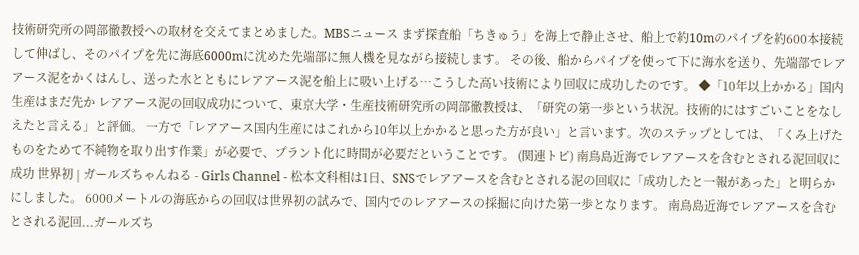技術研究所の岡部徹教授への取材を交えてまとめました。MBSニュース まず探査船「ちきゅう」を海上で静止させ、船上で約10mのパイプを約600本接続して伸ばし、そのパイプを先に海底6000mに沈めた先端部に無人機を見ながら接続します。 その後、船からパイプを使って下に海水を送り、先端部でレアアース泥をかくはんし、送った水とともにレアアース泥を船上に吸い上げる…こうした高い技術により回収に成功したのです。 ◆「10年以上かかる」国内生産はまだ先か レアアース泥の回収成功について、東京大学・生産技術研究所の岡部徹教授は、「研究の第一歩という状況。技術的にはすごいことをなしえたと言える」と評価。 一方で「レアアース国内生産にはこれから10年以上かかると思った方が良い」と言います。次のステップとしては、「くみ上げたものをためて不純物を取り出す作業」が必要で、プラント化に時間が必要だということです。 (関連トピ) 南鳥島近海でレアアースを含むとされる泥回収に成功 世界初 | ガールズちゃんねる - Girls Channel - 松本文科相は1日、SNSでレアアースを含むとされる泥の回収に「成功したと一報があった」と明らかにしました。 6000メートルの海底からの回収は世界初の試みで、国内でのレアアースの採掘に向けた第一歩となります。 南鳥島近海でレアアースを含むとされる泥回...ガールズち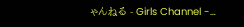ゃんねる - Girls Channel -…